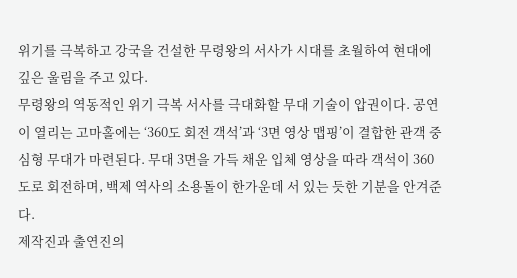위기를 극복하고 강국을 건설한 무령왕의 서사가 시대를 초월하여 현대에 깊은 울림을 주고 있다.
무령왕의 역동적인 위기 극복 서사를 극대화할 무대 기술이 압권이다. 공연이 열리는 고마홀에는 ‘360도 회전 객석’과 ‘3면 영상 맵핑’이 결합한 관객 중심형 무대가 마련된다. 무대 3면을 가득 채운 입체 영상을 따라 객석이 360도로 회전하며, 백제 역사의 소용돌이 한가운데 서 있는 듯한 기분을 안겨준다.
제작진과 출연진의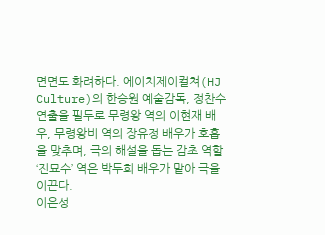면면도 화려하다. 에이치제이컬쳐(HJ Culture)의 한승원 예술감독, 정찬수 연출을 필두로 무령왕 역의 이현재 배우, 무령왕비 역의 장유정 배우가 호흡을 맞추며, 극의 해설을 돕는 감초 역할 ‘진묘수’ 역은 박두희 배우가 맡아 극을 이끈다.
이은성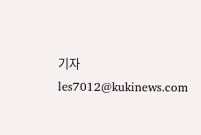기자 les7012@kukinews.com